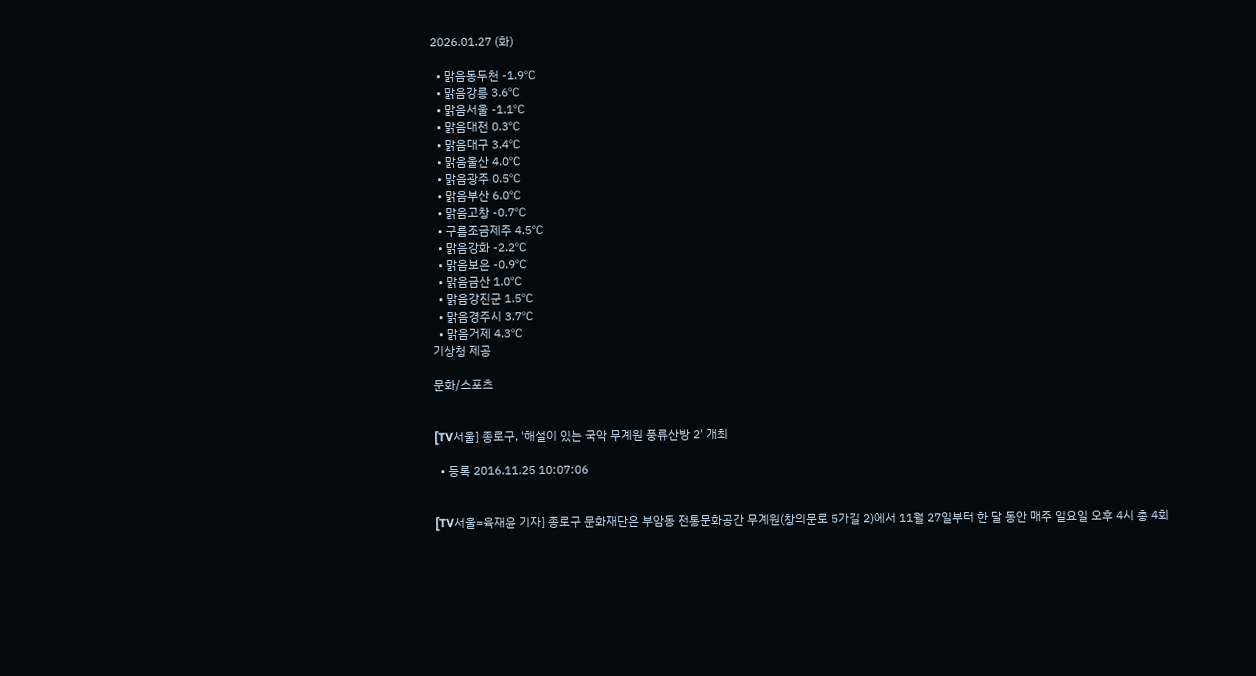2026.01.27 (화)

  • 맑음동두천 -1.9℃
  • 맑음강릉 3.6℃
  • 맑음서울 -1.1℃
  • 맑음대전 0.3℃
  • 맑음대구 3.4℃
  • 맑음울산 4.0℃
  • 맑음광주 0.5℃
  • 맑음부산 6.0℃
  • 맑음고창 -0.7℃
  • 구름조금제주 4.5℃
  • 맑음강화 -2.2℃
  • 맑음보은 -0.9℃
  • 맑음금산 1.0℃
  • 맑음강진군 1.5℃
  • 맑음경주시 3.7℃
  • 맑음거제 4.3℃
기상청 제공

문화/스포츠


[TV서울] 종로구, '해설이 있는 국악 무계원 풍류산방 2' 개최

  • 등록 2016.11.25 10:07:06


[TV서울=육재윤 기자] 종로구 문화재단은 부암동 전통문화공간 무계원(창의문로 5가길 2)에서 11월 27일부터 한 달 동안 매주 일요일 오후 4시 총 4회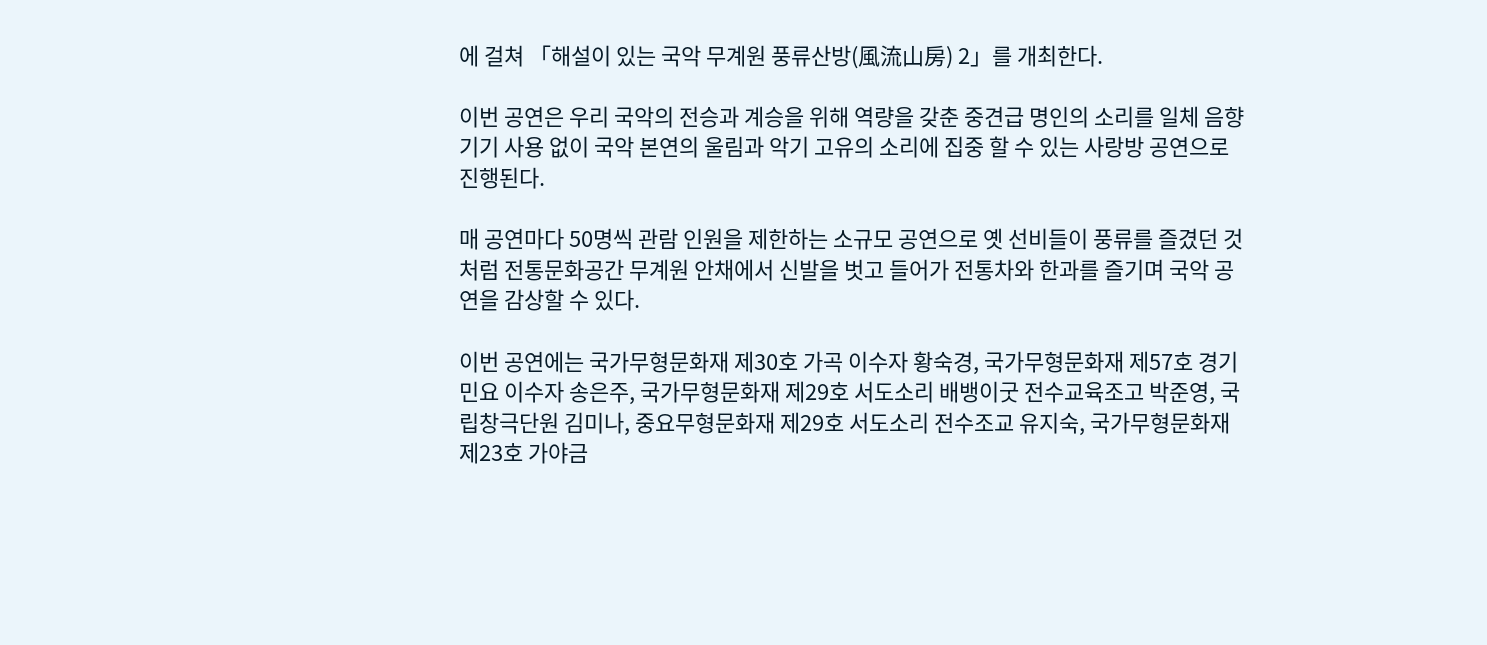에 걸쳐 「해설이 있는 국악 무계원 풍류산방(風流山房) 2」를 개최한다.

이번 공연은 우리 국악의 전승과 계승을 위해 역량을 갖춘 중견급 명인의 소리를 일체 음향기기 사용 없이 국악 본연의 울림과 악기 고유의 소리에 집중 할 수 있는 사랑방 공연으로 진행된다.

매 공연마다 50명씩 관람 인원을 제한하는 소규모 공연으로 옛 선비들이 풍류를 즐겼던 것처럼 전통문화공간 무계원 안채에서 신발을 벗고 들어가 전통차와 한과를 즐기며 국악 공연을 감상할 수 있다.

이번 공연에는 국가무형문화재 제30호 가곡 이수자 황숙경, 국가무형문화재 제57호 경기민요 이수자 송은주, 국가무형문화재 제29호 서도소리 배뱅이굿 전수교육조고 박준영, 국립창극단원 김미나, 중요무형문화재 제29호 서도소리 전수조교 유지숙, 국가무형문화재 제23호 가야금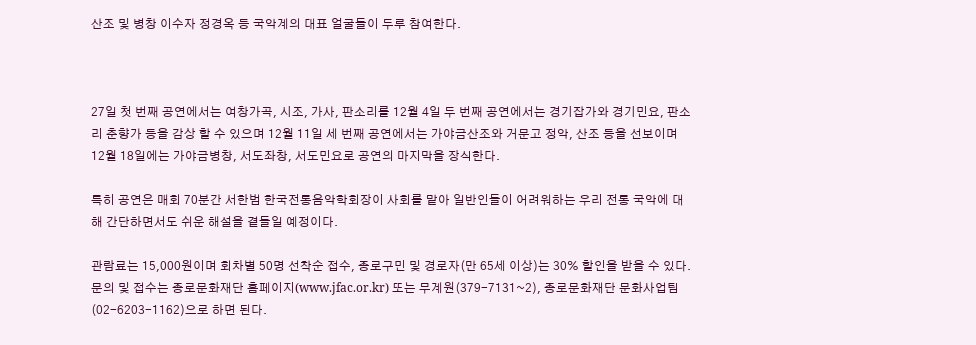산조 및 병창 이수자 정경옥 등 국악계의 대표 얼굴들이 두루 참여한다.



27일 첫 번째 공연에서는 여창가곡, 시조, 가사, 판소리를 12월 4일 두 번째 공연에서는 경기잡가와 경기민요, 판소리 춘향가 등을 감상 할 수 있으며 12월 11일 세 번째 공연에서는 가야금산조와 거문고 정악, 산조 등을 선보이며 12월 18일에는 가야금병창, 서도좌창, 서도민요로 공연의 마지막을 장식한다.

특히 공연은 매회 70분간 서한범 한국전통음악학회장이 사회를 맡아 일반인들이 어려워하는 우리 전통 국악에 대해 간단하면서도 쉬운 해설을 곁들일 예정이다.

관람료는 15,000원이며 회차별 50명 선착순 접수, 종로구민 및 경로자(만 65세 이상)는 30% 할인을 받을 수 있다. 문의 및 접수는 종로문화재단 홈페이지(www.jfac.or.kr) 또는 무계원(379-7131~2), 종로문화재단 문화사업팀(02-6203-1162)으로 하면 된다.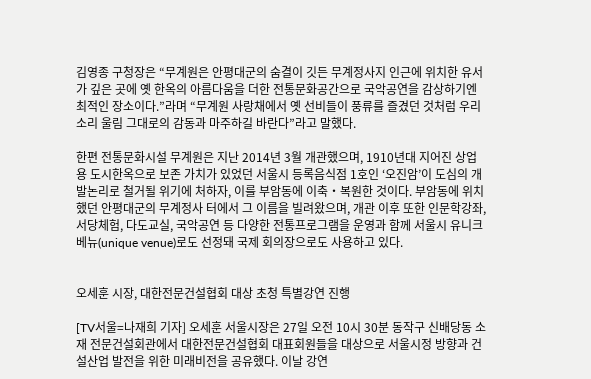김영종 구청장은 “무계원은 안평대군의 숨결이 깃든 무계정사지 인근에 위치한 유서가 깊은 곳에 옛 한옥의 아름다움을 더한 전통문화공간으로 국악공연을 감상하기엔 최적인 장소이다.”라며 “무계원 사랑채에서 옛 선비들이 풍류를 즐겼던 것처럼 우리 소리 울림 그대로의 감동과 마주하길 바란다”라고 말했다.

한편 전통문화시설 무계원은 지난 2014년 3월 개관했으며, 1910년대 지어진 상업용 도시한옥으로 보존 가치가 있었던 서울시 등록음식점 1호인 ‘오진암’이 도심의 개발논리로 철거될 위기에 처하자, 이를 부암동에 이축‧복원한 것이다. 부암동에 위치했던 안평대군의 무계정사 터에서 그 이름을 빌려왔으며, 개관 이후 또한 인문학강좌, 서당체험, 다도교실, 국악공연 등 다양한 전통프로그램을 운영과 함께 서울시 유니크베뉴(unique venue)로도 선정돼 국제 회의장으로도 사용하고 있다.


오세훈 시장, 대한전문건설협회 대상 초청 특별강연 진행

[TV서울=나재희 기자] 오세훈 서울시장은 27일 오전 10시 30분 동작구 신배당동 소재 전문건설회관에서 대한전문건설협회 대표회원들을 대상으로 서울시정 방향과 건설산업 발전을 위한 미래비전을 공유했다. 이날 강연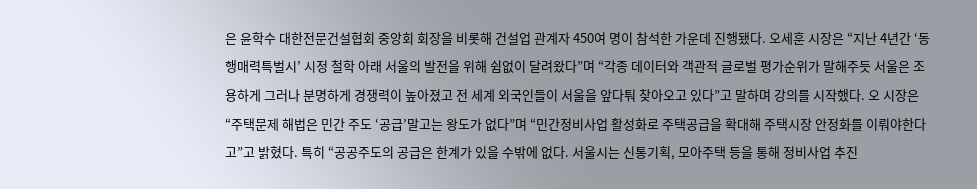은 윤학수 대한전문건설협회 중앙회 회장을 비롯해 건설업 관계자 450여 명이 참석한 가운데 진행됐다. 오세훈 시장은 “지난 4년간 ‘동행매력특벌시’ 시정 철학 아래 서울의 발전을 위해 쉼없이 달려왔다”며 “각종 데이터와 객관적 글로벌 평가순위가 말해주듯 서울은 조용하게 그러나 분명하게 경쟁력이 높아졌고 전 세계 외국인들이 서울을 앞다퉈 찾아오고 있다”고 말하며 강의를 시작했다. 오 시장은 “주택문제 해법은 민간 주도 ‘공급’말고는 왕도가 없다”며 “민간정비사업 활성화로 주택공급을 확대해 주택시장 안정화를 이뤄야한다고”고 밝혔다. 특히 “공공주도의 공급은 한계가 있을 수밖에 없다. 서울시는 신통기획, 모아주택 등을 통해 정비사업 추진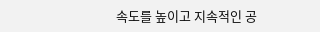속도를 높이고 지속적인 공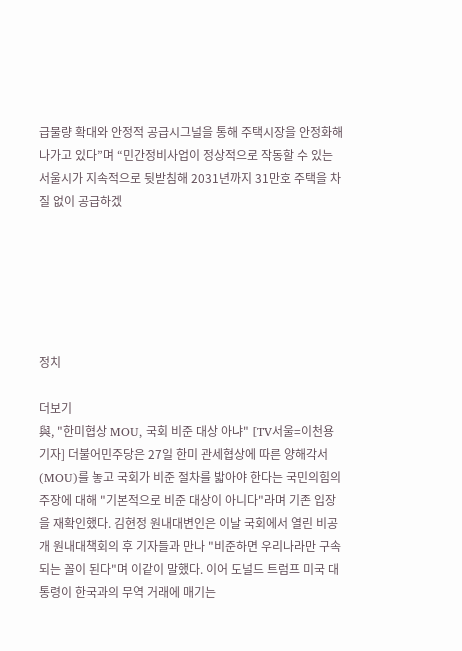급물량 확대와 안정적 공급시그널을 통해 주택시장을 안정화해 나가고 있다”며 “민간정비사업이 정상적으로 작동할 수 있는 서울시가 지속적으로 뒷받침해 2031년까지 31만호 주택을 차질 없이 공급하겠






정치

더보기
與, "한미협상 MOU, 국회 비준 대상 아냐" [TV서울=이천용 기자] 더불어민주당은 27일 한미 관세협상에 따른 양해각서(MOU)를 놓고 국회가 비준 절차를 밟아야 한다는 국민의힘의 주장에 대해 "기본적으로 비준 대상이 아니다"라며 기존 입장을 재확인했다. 김현정 원내대변인은 이날 국회에서 열린 비공개 원내대책회의 후 기자들과 만나 "비준하면 우리나라만 구속되는 꼴이 된다"며 이같이 말했다. 이어 도널드 트럼프 미국 대통령이 한국과의 무역 거래에 매기는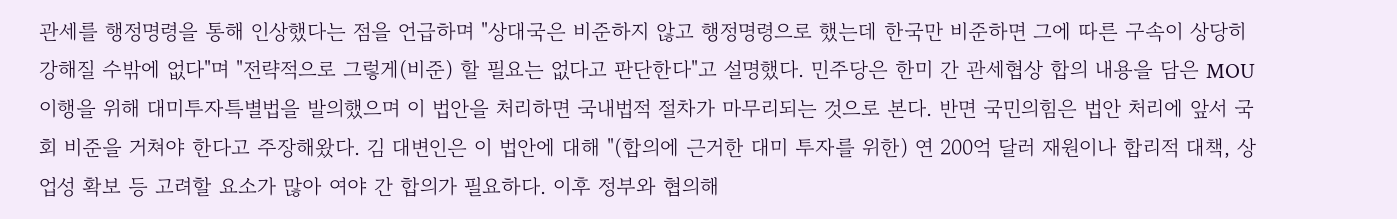관세를 행정명령을 통해 인상했다는 점을 언급하며 "상대국은 비준하지 않고 행정명령으로 했는데 한국만 비준하면 그에 따른 구속이 상당히 강해질 수밖에 없다"며 "전략적으로 그렇게(비준) 할 필요는 없다고 판단한다"고 설명했다. 민주당은 한미 간 관세협상 합의 내용을 담은 MOU 이행을 위해 대미투자특별법을 발의했으며 이 법안을 처리하면 국내법적 절차가 마무리되는 것으로 본다. 반면 국민의힘은 법안 처리에 앞서 국회 비준을 거쳐야 한다고 주장해왔다. 김 대변인은 이 법안에 대해 "(합의에 근거한 대미 투자를 위한) 연 200억 달러 재원이나 합리적 대책, 상업성 확보 등 고려할 요소가 많아 여야 간 합의가 필요하다. 이후 정부와 협의해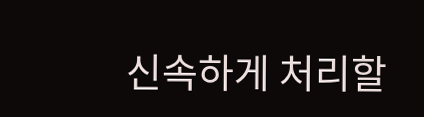신속하게 처리할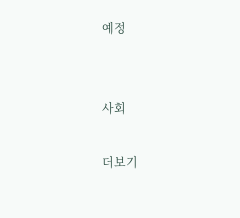예정


사회

더보기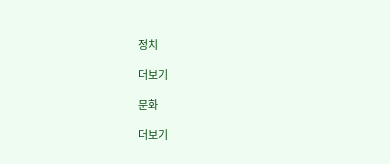정치

더보기

문화

더보기